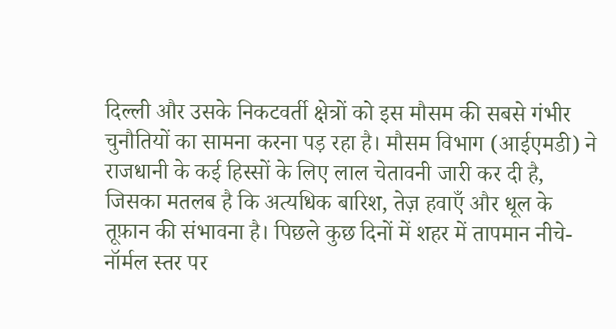दिल्ली और उसके निकटवर्ती क्षेत्रों को इस मौसम की सबसे गंभीर चुनौतियों का सामना करना पड़ रहा है। मौसम विभाग (आईएमडी) ने राजधानी के कई हिस्सों के लिए लाल चेतावनी जारी कर दी है, जिसका मतलब है कि अत्यधिक बारिश, तेज़ हवाएँ और धूल के तूफ़ान की संभावना है। पिछले कुछ दिनों में शहर में तापमान नीचे-नॉर्मल स्तर पर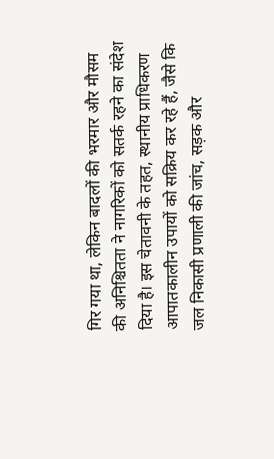गिर गया था, लेकिन बादलों की भरमार और मौसम की अनिश्चितता ने नागरिकों को सतर्क रहने का संदेश दिया है। इस चेतावनी के तहत, स्थानीय प्राधिकरण आपातकालीन उपायों को सक्रिय कर रहे हैं, जैसे कि जल निकासी प्रणाली की जांच, सड़क और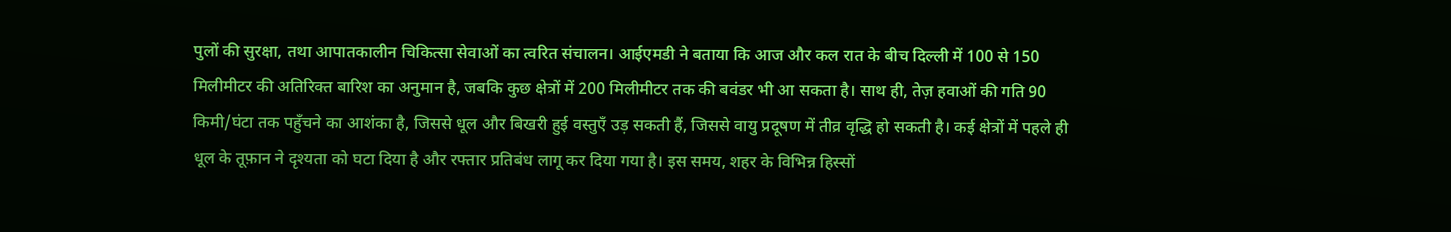पुलों की सुरक्षा, तथा आपातकालीन चिकित्सा सेवाओं का त्वरित संचालन। आईएमडी ने बताया कि आज और कल रात के बीच दिल्ली में 100 से 150 मिलीमीटर की अतिरिक्त बारिश का अनुमान है, जबकि कुछ क्षेत्रों में 200 मिलीमीटर तक की बवंडर भी आ सकता है। साथ ही, तेज़ हवाओं की गति 90 किमी/घंटा तक पहुँचने का आशंका है, जिससे धूल और बिखरी हुई वस्तुएँ उड़ सकती हैं, जिससे वायु प्रदूषण में तीव्र वृद्धि हो सकती है। कई क्षेत्रों में पहले ही धूल के तूफ़ान ने दृश्यता को घटा दिया है और रफ्तार प्रतिबंध लागू कर दिया गया है। इस समय, शहर के विभिन्न हिस्सों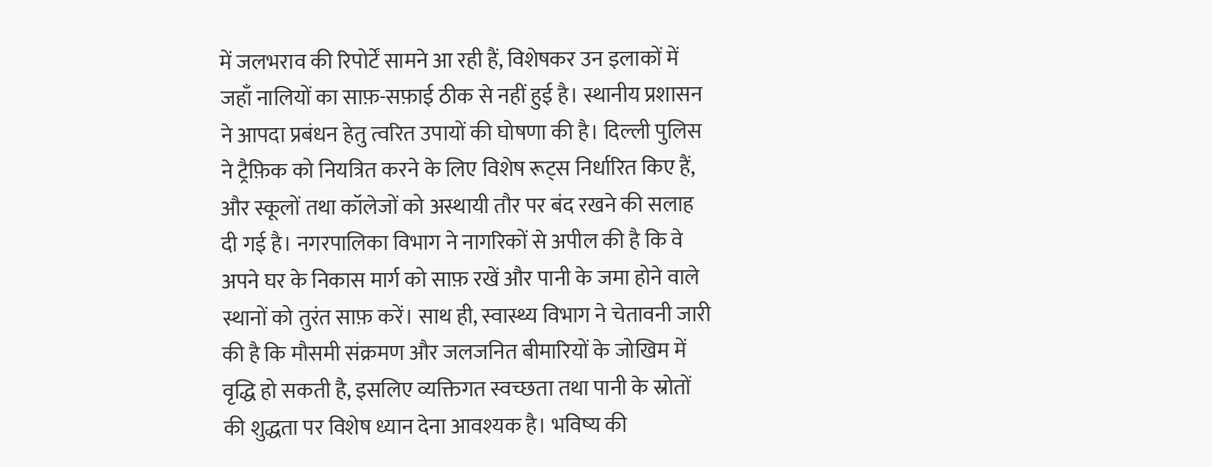में जलभराव की रिपोर्टें सामने आ रही हैं, विशेषकर उन इलाकों में जहाँ नालियों का साफ़-सफ़ाई ठीक से नहीं हुई है। स्थानीय प्रशासन ने आपदा प्रबंधन हेतु त्वरित उपायों की घोषणा की है। दिल्ली पुलिस ने ट्रैफ़िक को नियत्रित करने के लिए विशेष रूट्स निर्धारित किए हैं, और स्कूलों तथा कॉलेजों को अस्थायी तौर पर बंद रखने की सलाह दी गई है। नगरपालिका विभाग ने नागरिकों से अपील की है कि वे अपने घर के निकास मार्ग को साफ़ रखें और पानी के जमा होने वाले स्थानों को तुरंत साफ़ करें। साथ ही, स्वास्थ्य विभाग ने चेतावनी जारी की है कि मौसमी संक्रमण और जलजनित बीमारियों के जोखिम में वृद्धि हो सकती है, इसलिए व्यक्तिगत स्वच्छता तथा पानी के स्रोतों की शुद्धता पर विशेष ध्यान देना आवश्यक है। भविष्य की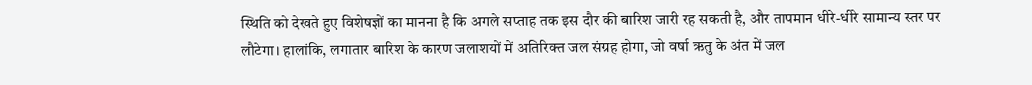स्थिति को देखते हुए विशेषज्ञों का मानना है कि अगले सप्ताह तक इस दौर की बारिश जारी रह सकती है, और तापमान धीरे-धीरे सामान्य स्तर पर लौटेगा। हालांकि, लगातार बारिश के कारण जलाशयों में अतिरिक्त जल संग्रह होगा, जो वर्षा ऋतु के अंत में जल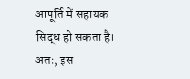आपूर्ति में सहायक सिद्ध हो सकता है। अतः, इस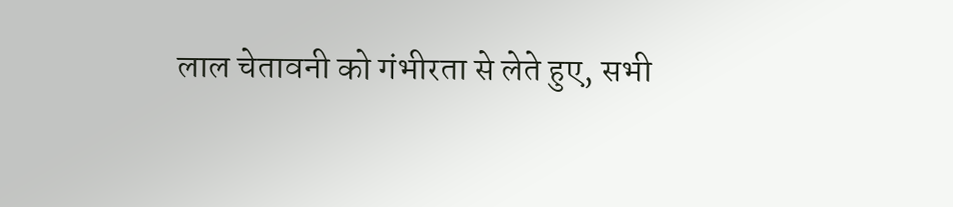लाल चेतावनी को गंभीरता से लेते हुए, सभी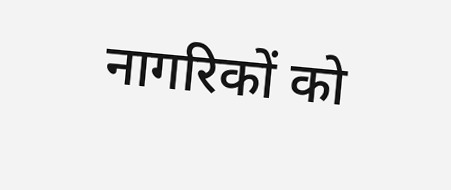नागरिकों को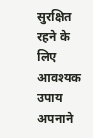सुरक्षित रहने के लिए आवश्यक उपाय अपनाने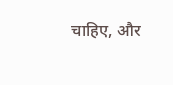चाहिए, और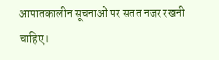आपातकालीन सूचनाओं पर सतत नजर रखनी चाहिए।